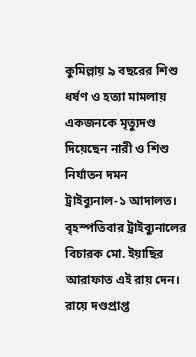কুমিল্লায় ৯ বছরের শিশু ধর্ষণ ও হত্যা মামলায় একজনকে মৃত্যুদণ্ড দিয়েছেন নারী ও শিশু নির্যাতন দমন ট্রাইব্যুনাল-১ আদালত। বৃহস্পতিবার ট্রাইব্যুনালের বিচারক মো. ইয়াছির আরাফাত এই রায় দেন। রায়ে দণ্ডপ্রাপ্ত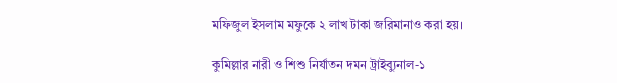মফিজুল ইসলাম মফুকে ২ লাখ টাকা জরিমানাও করা হয়।

কুমিল্লার নারী ও শিশু নির্যাতন দমন ট্রাইব্যুনাল-১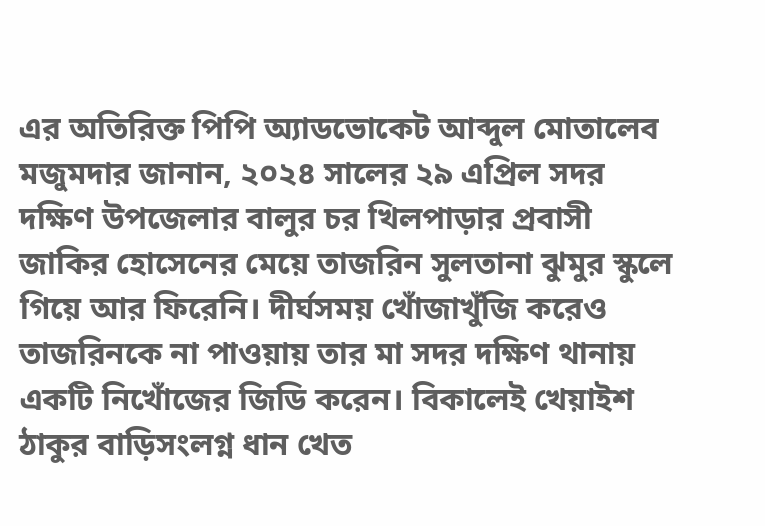এর অতিরিক্ত পিপি অ্যাডভোকেট আব্দুল মোতালেব মজুমদার জানান, ২০২৪ সালের ২৯ এপ্রিল সদর দক্ষিণ উপজেলার বালুর চর খিলপাড়ার প্রবাসী জাকির হোসেনের মেয়ে তাজরিন সুলতানা ঝুমুর স্কুলে গিয়ে আর ফিরেনি। দীর্ঘসময় খোঁজাখুঁজি করেও তাজরিনকে না পাওয়ায় তার মা সদর দক্ষিণ থানায় একটি নিখোঁজের জিডি করেন। বিকালেই খেয়াইশ ঠাকুর বাড়িসংলগ্ন ধান খেত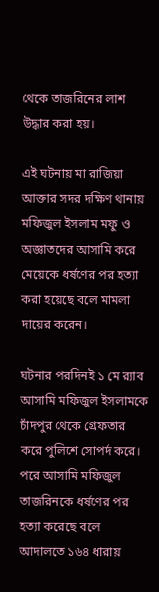থেকে তাজরিনের লাশ উদ্ধার করা হয়।

এই ঘটনায় মা রাজিয়া আক্তার সদর দক্ষিণ থানায় মফিজুল ইসলাম মফু ও অজ্ঞাতদের আসামি করে মেয়েকে ধর্ষণের পর হত্যা করা হয়েছে বলে মামলা দায়ের করেন।

ঘটনার পরদিনই ১ মে র‌্যাব আসামি মফিজুল ইসলামকে চাঁদপুর থেকে গ্রেফতার করে পুলিশে সোপর্দ করে। পরে আসামি মফিজুল তাজরিনকে ধর্ষণের পর হত্যা করেছে বলে আদালতে ১৬৪ ধারায়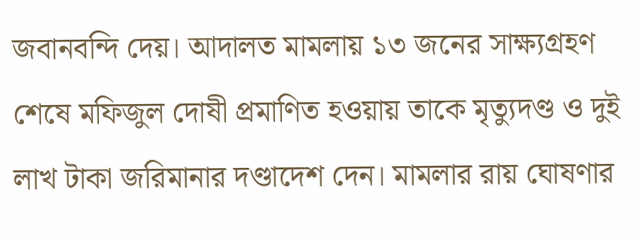জবানবন্দি দেয়। আদালত মামলায় ১৩ জনের সাক্ষ্যগ্রহণ শেষে মফিজুল দোষী প্রমাণিত হওয়ায় তাকে মৃত্যুদণ্ড ও দুই লাখ টাকা জরিমানার দণ্ডাদেশ দেন। মামলার রায় ঘোষণার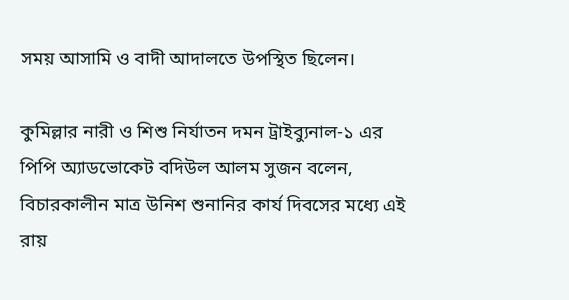সময় আসামি ও বাদী আদালতে উপস্থিত ছিলেন।

কুমিল্লার নারী ও শিশু নির্যাতন দমন ট্রাইব্যুনাল-১ এর পিপি অ্যাডভোকেট বদিউল আলম সুজন বলেন, বিচারকালীন মাত্র উনিশ শুনানির কার্য দিবসের মধ্যে এই রায়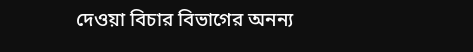দেওয়া বিচার বিভাগের অনন্য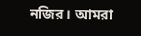নজির। আমরা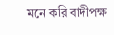মনে করি বাদীপক্ষ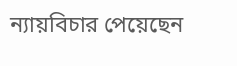ন্যায়বিচার পেয়েছেন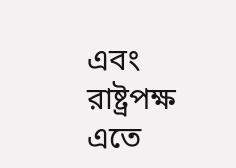এবং রাষ্ট্রপক্ষ এতে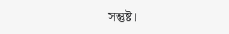সন্তুষ্ট।